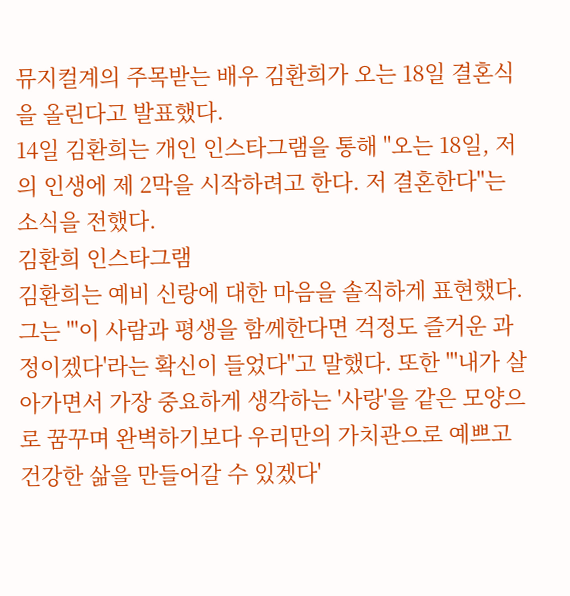뮤지컬계의 주목받는 배우 김환희가 오는 18일 결혼식을 올린다고 발표했다.
14일 김환희는 개인 인스타그램을 통해 "오는 18일, 저의 인생에 제 2막을 시작하려고 한다. 저 결혼한다"는 소식을 전했다.
김환희 인스타그램
김환희는 예비 신랑에 대한 마음을 솔직하게 표현했다. 그는 "'이 사람과 평생을 함께한다면 걱정도 즐거운 과정이겠다'라는 확신이 들었다"고 말했다. 또한 "'내가 살아가면서 가장 중요하게 생각하는 '사랑'을 같은 모양으로 꿈꾸며 완벽하기보다 우리만의 가치관으로 예쁘고 건강한 삶을 만들어갈 수 있겠다'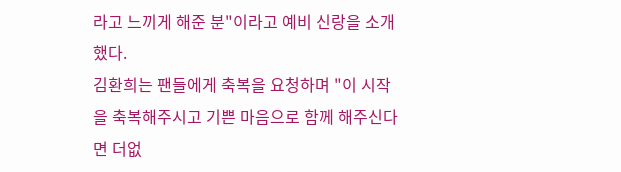라고 느끼게 해준 분"이라고 예비 신랑을 소개했다.
김환희는 팬들에게 축복을 요청하며 "이 시작을 축복해주시고 기쁜 마음으로 함께 해주신다면 더없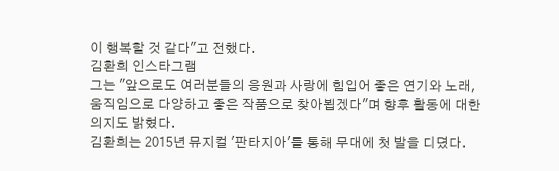이 행복할 것 같다"고 전했다.
김환희 인스타그램
그는 "앞으로도 여러분들의 응원과 사랑에 힘입어 좋은 연기와 노래, 움직임으로 다양하고 좋은 작품으로 찾아뵙겠다"며 향후 활동에 대한 의지도 밝혔다.
김환희는 2015년 뮤지컬 '판타지아'를 통해 무대에 첫 발을 디뎠다.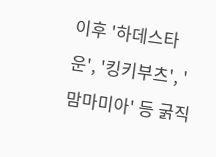이후 '하데스타운', '킹키부츠', '맘마미아' 등 굵직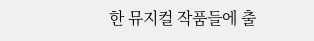한 뮤지컬 작품들에 출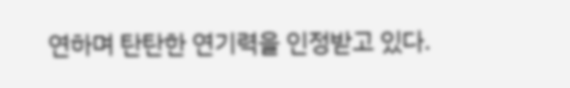연하며 탄탄한 연기력을 인정받고 있다.